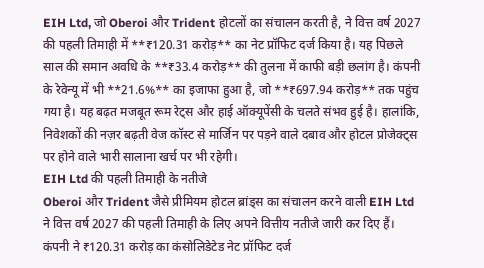EIH Ltd, जो Oberoi और Trident होटलों का संचालन करती है, ने वित्त वर्ष 2027 की पहली तिमाही में **₹120.31 करोड़** का नेट प्रॉफिट दर्ज किया है। यह पिछले साल की समान अवधि के **₹33.4 करोड़** की तुलना में काफी बड़ी छलांग है। कंपनी के रेवेन्यू में भी **21.6%** का इजाफा हुआ है, जो **₹697.94 करोड़** तक पहुंच गया है। यह बढ़त मजबूत रूम रेट्स और हाई ऑक्यूपेंसी के चलते संभव हुई है। हालांकि, निवेशकों की नज़र बढ़ती वेज कॉस्ट से मार्जिन पर पड़ने वाले दबाव और होटल प्रोजेक्ट्स पर होने वाले भारी सालाना खर्च पर भी रहेगी।
EIH Ltd की पहली तिमाही के नतीजे
Oberoi और Trident जैसे प्रीमियम होटल ब्रांड्स का संचालन करने वाली EIH Ltd ने वित्त वर्ष 2027 की पहली तिमाही के लिए अपने वित्तीय नतीजे जारी कर दिए हैं। कंपनी ने ₹120.31 करोड़ का कंसोलिडेटेड नेट प्रॉफिट दर्ज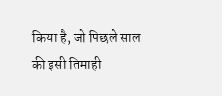किया है, जो पिछले साल की इसी तिमाही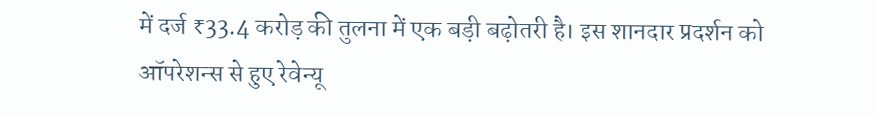में दर्ज ₹33.4 करोड़ की तुलना में एक बड़ी बढ़ोतरी है। इस शानदार प्रदर्शन को ऑपरेशन्स से हुए रेवेन्यू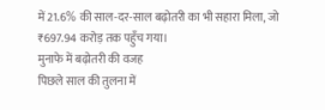में 21.6% की साल-दर-साल बढ़ोतरी का भी सहारा मिला, जो ₹697.94 करोड़ तक पहुँच गया।
मुनाफे में बढ़ोतरी की वजह
पिछले साल की तुलना में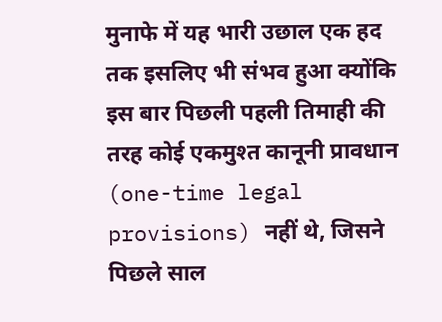मुनाफे में यह भारी उछाल एक हद तक इसलिए भी संभव हुआ क्योंकि इस बार पिछली पहली तिमाही की तरह कोई एकमुश्त कानूनी प्रावधान (one-time legal provisions) नहीं थे, जिसने पिछले साल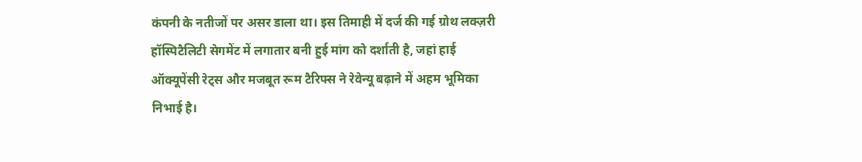कंपनी के नतीजों पर असर डाला था। इस तिमाही में दर्ज की गई ग्रोथ लक्ज़री हॉस्पिटैलिटी सेगमेंट में लगातार बनी हुई मांग को दर्शाती है, जहां हाई ऑक्यूपेंसी रेट्स और मजबूत रूम टैरिफ्स ने रेवेन्यू बढ़ाने में अहम भूमिका निभाई है।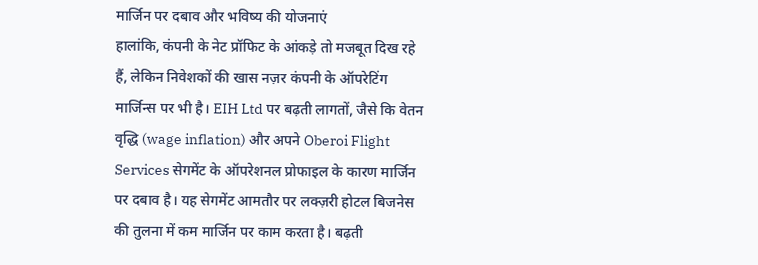मार्जिन पर दबाव और भविष्य की योजनाएं
हालांकि, कंपनी के नेट प्रॉफिट के आंकड़े तो मजबूत दिख रहे हैं, लेकिन निवेशकों की खास नज़र कंपनी के ऑपरेटिंग मार्जिन्स पर भी है। EIH Ltd पर बढ़ती लागतों, जैसे कि वेतन वृद्धि (wage inflation) और अपने Oberoi Flight Services सेगमेंट के ऑपरेशनल प्रोफाइल के कारण मार्जिन पर दबाव है। यह सेगमेंट आमतौर पर लक्ज़री होटल बिजनेस की तुलना में कम मार्जिन पर काम करता है। बढ़ती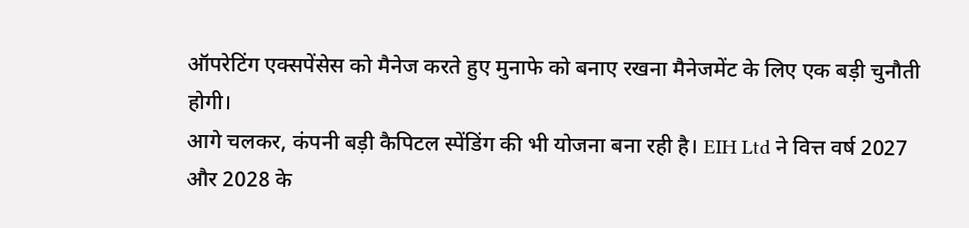ऑपरेटिंग एक्सपेंसेस को मैनेज करते हुए मुनाफे को बनाए रखना मैनेजमेंट के लिए एक बड़ी चुनौती होगी।
आगे चलकर, कंपनी बड़ी कैपिटल स्पेंडिंग की भी योजना बना रही है। EIH Ltd ने वित्त वर्ष 2027 और 2028 के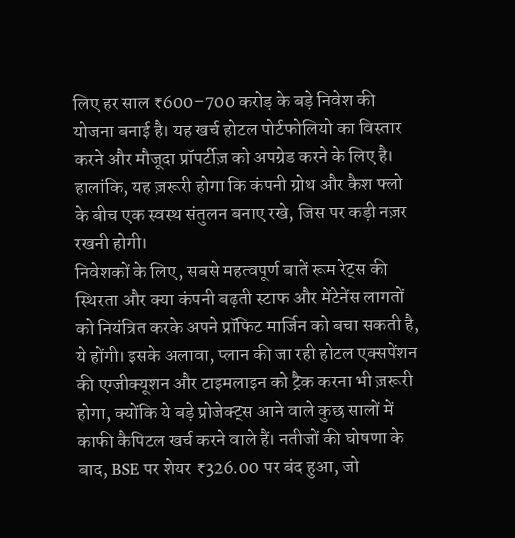लिए हर साल ₹600–700 करोड़ के बड़े निवेश की योजना बनाई है। यह खर्च होटल पोर्टफोलियो का विस्तार करने और मौजूदा प्रॉपर्टीज़ को अपग्रेड करने के लिए है। हालांकि, यह ज़रूरी होगा कि कंपनी ग्रोथ और कैश फ्लो के बीच एक स्वस्थ संतुलन बनाए रखे, जिस पर कड़ी नज़र रखनी होगी।
निवेशकों के लिए, सबसे महत्वपूर्ण बातें रूम रेट्स की स्थिरता और क्या कंपनी बढ़ती स्टाफ और मेंटेनेंस लागतों को नियंत्रित करके अपने प्रॉफिट मार्जिन को बचा सकती है, ये होंगी। इसके अलावा, प्लान की जा रही होटल एक्सपेंशन की एग्जीक्यूशन और टाइमलाइन को ट्रैक करना भी ज़रूरी होगा, क्योंकि ये बड़े प्रोजेक्ट्स आने वाले कुछ सालों में काफी कैपिटल खर्च करने वाले हैं। नतीजों की घोषणा के बाद, BSE पर शेयर ₹326.00 पर बंद हुआ, जो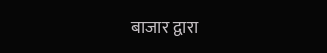बाजार द्वारा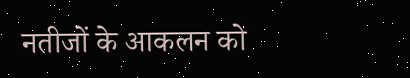नतीजों के आकलन को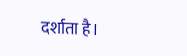दर्शाता है।